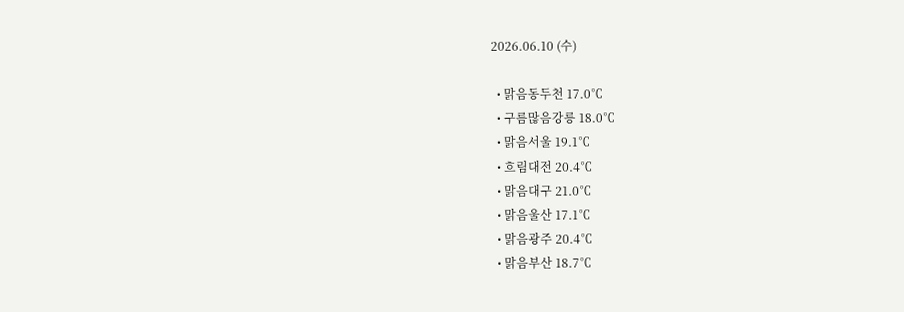2026.06.10 (수)

  • 맑음동두천 17.0℃
  • 구름많음강릉 18.0℃
  • 맑음서울 19.1℃
  • 흐림대전 20.4℃
  • 맑음대구 21.0℃
  • 맑음울산 17.1℃
  • 맑음광주 20.4℃
  • 맑음부산 18.7℃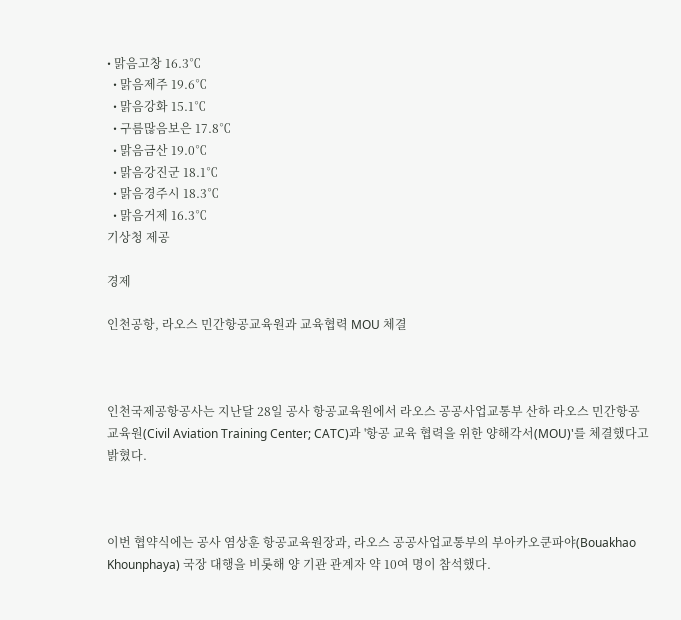• 맑음고창 16.3℃
  • 맑음제주 19.6℃
  • 맑음강화 15.1℃
  • 구름많음보은 17.8℃
  • 맑음금산 19.0℃
  • 맑음강진군 18.1℃
  • 맑음경주시 18.3℃
  • 맑음거제 16.3℃
기상청 제공

경제

인천공항, 라오스 민간항공교육원과 교육협력 MOU 체결



인천국제공항공사는 지난달 28일 공사 항공교육원에서 라오스 공공사업교통부 산하 라오스 민간항공교육원(Civil Aviation Training Center; CATC)과 '항공 교육 협력을 위한 양해각서(MOU)'를 체결했다고 밝혔다.



이번 협약식에는 공사 염상훈 항공교육원장과, 라오스 공공사업교통부의 부아카오쿤파야(Bouakhao Khounphaya) 국장 대행을 비롯해 양 기관 관계자 약 10여 명이 참석했다.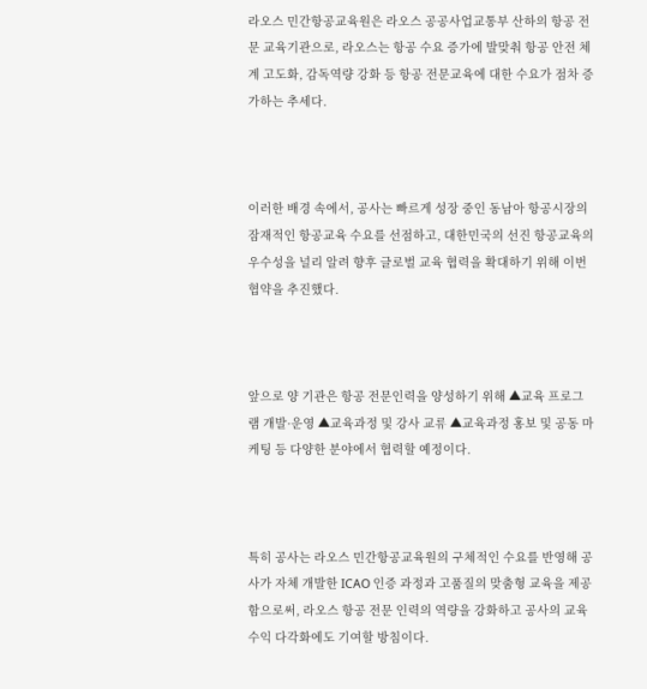라오스 민간항공교육원은 라오스 공공사업교통부 산하의 항공 전문 교육기관으로, 라오스는 항공 수요 증가에 발맞춰 항공 안전 체계 고도화, 감독역량 강화 등 항공 전문교육에 대한 수요가 점차 증가하는 추세다.



이러한 배경 속에서, 공사는 빠르게 성장 중인 동남아 항공시장의 잠재적인 항공교육 수요를 선점하고, 대한민국의 선진 항공교육의 우수성을 널리 알려 향후 글로벌 교육 협력을 확대하기 위해 이번 협약을 추진했다.



앞으로 양 기관은 항공 전문인력을 양성하기 위해 ▲교육 프로그램 개발·운영 ▲교육과정 및 강사 교류 ▲교육과정 홍보 및 공동 마케팅 등 다양한 분야에서 협력할 예정이다.



특히 공사는 라오스 민간항공교육원의 구체적인 수요를 반영해 공사가 자체 개발한 ICAO 인증 과정과 고품질의 맞춤형 교육을 제공함으로써, 라오스 항공 전문 인력의 역량을 강화하고 공사의 교육 수익 다각화에도 기여할 방침이다.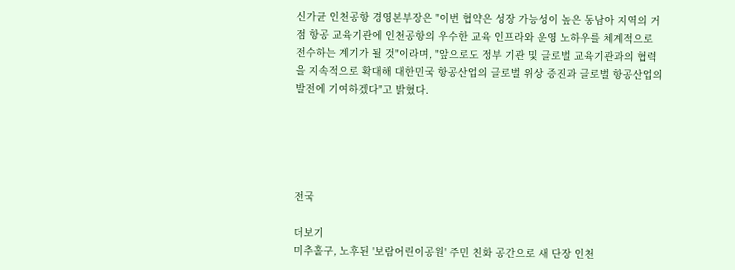신가균 인천공항 경영본부장은 "이번 협약은 성장 가능성이 높은 동남아 지역의 거점 항공 교육기관에 인천공항의 우수한 교육 인프라와 운영 노하우를 체계적으로 전수하는 계기가 될 것"이라며, "앞으로도 정부 기관 및 글로벌 교육기관과의 협력을 지속적으로 확대해 대한민국 항공산업의 글로벌 위상 증진과 글로벌 항공산업의 발전에 기여하겠다"고 밝혔다.





전국

더보기
미추홀구, 노후된 '보람어린이공원' 주민 친화 공간으로 새 단장 인천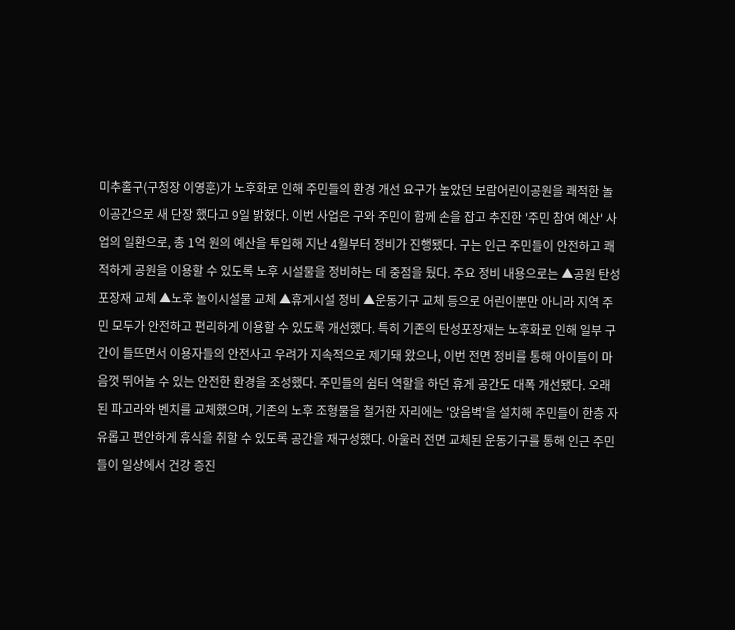미추홀구(구청장 이영훈)가 노후화로 인해 주민들의 환경 개선 요구가 높았던 보람어린이공원을 쾌적한 놀이공간으로 새 단장 했다고 9일 밝혔다. 이번 사업은 구와 주민이 함께 손을 잡고 추진한 '주민 참여 예산' 사업의 일환으로, 총 1억 원의 예산을 투입해 지난 4월부터 정비가 진행됐다. 구는 인근 주민들이 안전하고 쾌적하게 공원을 이용할 수 있도록 노후 시설물을 정비하는 데 중점을 뒀다. 주요 정비 내용으로는 ▲공원 탄성포장재 교체 ▲노후 놀이시설물 교체 ▲휴게시설 정비 ▲운동기구 교체 등으로 어린이뿐만 아니라 지역 주민 모두가 안전하고 편리하게 이용할 수 있도록 개선했다. 특히 기존의 탄성포장재는 노후화로 인해 일부 구간이 들뜨면서 이용자들의 안전사고 우려가 지속적으로 제기돼 왔으나, 이번 전면 정비를 통해 아이들이 마음껏 뛰어놀 수 있는 안전한 환경을 조성했다. 주민들의 쉼터 역할을 하던 휴게 공간도 대폭 개선됐다. 오래된 파고라와 벤치를 교체했으며, 기존의 노후 조형물을 철거한 자리에는 '앉음벽'을 설치해 주민들이 한층 자유롭고 편안하게 휴식을 취할 수 있도록 공간을 재구성했다. 아울러 전면 교체된 운동기구를 통해 인근 주민들이 일상에서 건강 증진